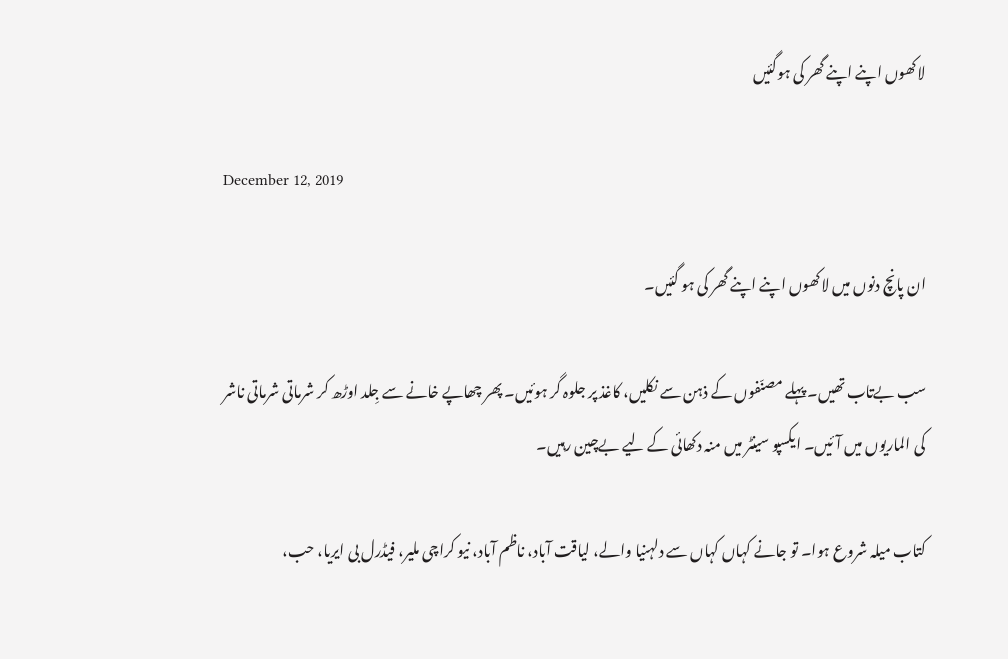لاکھوں اپنے اپنے گھر کی ہوگئیں

December 12, 2019

ان پانچ دنوں میں لاکھوں اپنے اپنے گھر کی ہو گئیں۔

سب بےتاب تھیں۔ پہلے مصنّفوں کے ذہن سے نکلیں، کاغذ پر جلوہ گر ہوئیں۔ پھر چھاپے خانے سے جِلد اوڑھ کر شرماتی شرماتی ناشر کی الماریوں میں آئیں۔ ایکسپو سینٹر میں منہ دکھائی کے لیے بےچین رہیں۔

کتاب میلہ شروع ہوا۔ تو جانے کہاں کہاں سے دلہنیا والے، لیاقت آباد، ناظم آباد، نیو کراچی ملیر، فیڈرل بی ایریا، حب،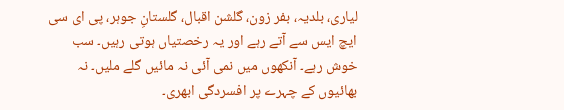لیاری، بلدیہ، بفر زون، گلشن اقبال، گلستانِ جوہر، پی ای سی ایچ ایس سے آتے رہے اور یہ رخصتیاں ہوتی رہیں۔ سب خوش رہے۔ آنکھوں میں نمی آئی نہ مائیں گلے ملیں۔ نہ بھائیوں کے چہرے پر افسردگی ابھری۔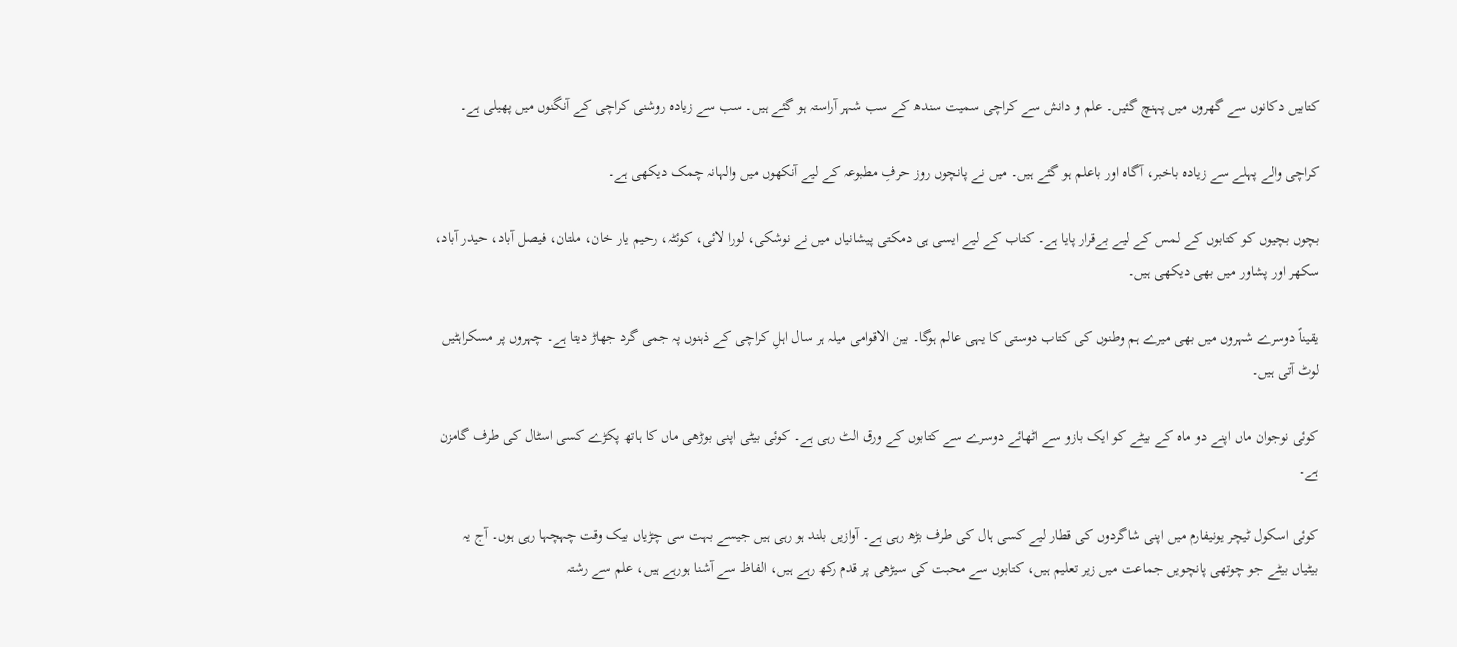کتابیں دکانوں سے گھروں میں پہنچ گئیں۔ علم و دانش سے کراچی سمیت سندھ کے سب شہر آراستہ ہو گئے ہیں۔ سب سے زیادہ روشنی کراچی کے آنگنوں میں پھیلی ہے۔

کراچی والے پہلے سے زیادہ باخبر، آگاہ اور باعلم ہو گئے ہیں۔ میں نے پانچوں روز حرفِ مطبوعہ کے لیے آنکھوں میں والہانہ چمک دیکھی ہے۔

بچوں بچیوں کو کتابوں کے لمس کے لیے بےقرار پایا ہے۔ کتاب کے لیے ایسی ہی دمکتی پیشانیاں میں نے نوشکی، لورا لائی، کوئٹہ، رحیم یار خان، ملتان، فیصل آباد، حیدر آباد، سکھر اور پشاور میں بھی دیکھی ہیں۔

یقیناً دوسرے شہروں میں بھی میرے ہم وطنوں کی کتاب دوستی کا یہی عالم ہوگا۔ بین الاقوامی میلہ ہر سال اہلِ کراچی کے ذہنوں پہ جمی گرد جھاڑ دیتا ہے۔ چہروں پر مسکراہٹیں لوٹ آتی ہیں۔

کوئی نوجوان ماں اپنے دو ماہ کے بیٹے کو ایک بازو سے اٹھائے دوسرے سے کتابوں کے ورق الٹ رہی ہے۔ کوئی بیٹی اپنی بوڑھی ماں کا ہاتھ پکڑے کسی اسٹال کی طرف گامزن ہے۔

کوئی اسکول ٹیچر یونیفارم میں اپنی شاگردوں کی قطار لیے کسی ہال کی طرف بڑھ رہی ہے۔ آوازیں بلند ہو رہی ہیں جیسے بہت سی چڑیاں بیک وقت چہچہا رہی ہوں۔ آج یہ بیٹیاں بیٹے جو چوتھی پانچویں جماعت میں زیر تعلیم ہیں، کتابوں سے محبت کی سیڑھی پر قدم رکھ رہے ہیں، الفاظ سے آشنا ہورہے ہیں، علم سے رشتہ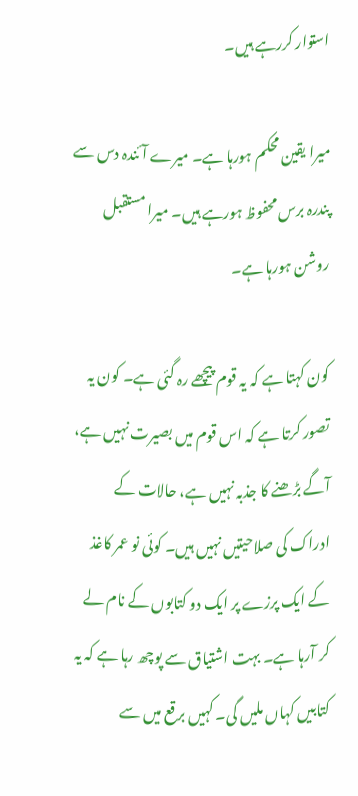استوار کررہے ہیں۔

میرا یقین محکم ہورہا ہے۔ میرے آئندہ دس سے پندرہ برس محفوظ ہورہے ہیں۔ میرا مستقبل روشن ہورہا ہے۔

کون کہتا ہے کہ یہ قوم پیچھے رہ گئی ہے۔ کون یہ تصور کرتا ہے کہ اس قوم میں بصیرت نہیں ہے، آگے بڑھنے کا جذبہ نہیں ہے، حالات کے ادراک کی صلاحیتیں نہیں ہیں۔ کوئی نو عمر کاغذ کے ایک پرزے پر ایک دو کتابوں کے نام لے کر آرہا ہے۔ بہت اشتیاق سے پوچھ رہا ہے کہ یہ کتابیں کہاں ملیں گی۔ کہیں برقع میں سے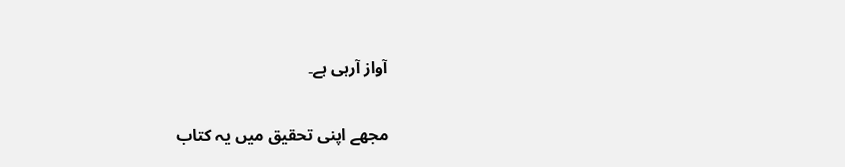آواز آرہی ہے۔

مجھے اپنی تحقیق میں یہ کتاب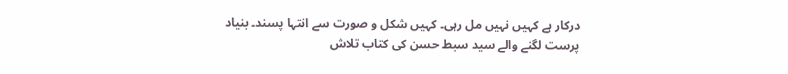درکار ہے کہیں نہیں مل رہی۔ کہیں شکل و صورت سے انتہا پسند۔ بنیاد پرست لگنے والے سید سبط حسن کی کتاب تلاش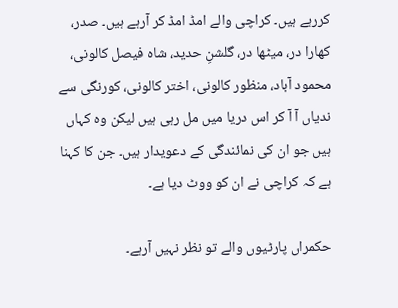کررہے ہیں۔ کراچی والے امڈ امڈ کر آرہے ہیں۔ صدر، کھارا در، میٹھا در، گلشنِ حدید، شاہ فیصل کالونی، محمود آباد، منظور کالونی، اختر کالونی، کورنگی سے ندیاں آ آ کر اس دریا میں مل رہی ہیں لیکن وہ کہاں ہیں جو ان کی نمائندگی کے دعویدار ہیں۔ جن کا کہنا ہے کہ کراچی نے ان کو ووٹ دیا ہے۔

حکمراں پارٹیوں والے تو نظر نہیں آرہے۔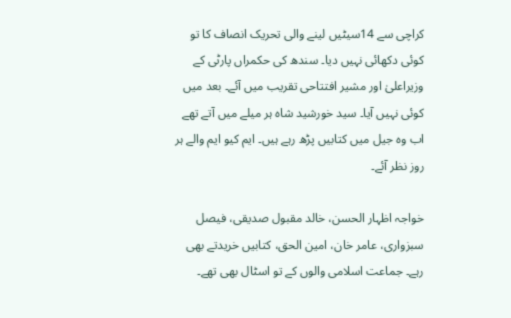کراچی سے 14سیٹیں لینے والی تحریک انصاف کا تو کوئی دکھائی نہیں دیا۔ سندھ کی حکمراں پارٹی کے وزیراعلیٰ اور مشیر افتتاحی تقریب میں آئے۔ بعد میں کوئی نہیں آیا۔ سید خورشید شاہ ہر میلے میں آتے تھے اب وہ جیل میں کتابیں پڑھ رہے ہیں۔ ایم کیو ایم والے ہر روز نظر آئے۔

خواجہ اظہار الحسن، خالد مقبول صدیقی، فیصل سبزواری، عامر خان، امین الحق، کتابیں خریدتے بھی رہے۔ جماعت اسلامی والوں کے تو اسٹال بھی تھے۔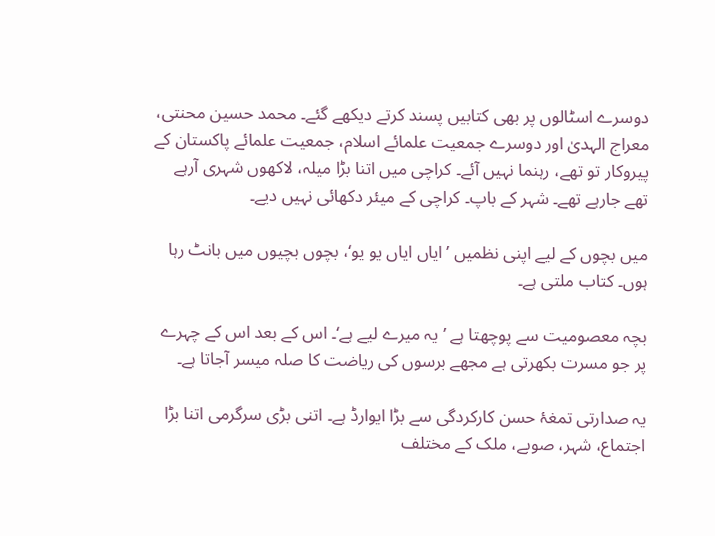دوسرے اسٹالوں پر بھی کتابیں پسند کرتے دیکھے گئے۔ محمد حسین محنتی، معراج الہدیٰ اور دوسرے جمعیت علمائے اسلام، جمعیت علمائے پاکستان کے پیروکار تو تھے، رہنما نہیں آئے۔ کراچی میں اتنا بڑا میلہ، لاکھوں شہری آرہے تھے جارہے تھے۔ شہر کے باپ۔ کراچی کے میئر دکھائی نہیں دیے۔

میں بچوں کے لیے اپنی نظمیں ’ایاں ایاں یو یو‘، بچوں بچیوں میں بانٹ رہا ہوں۔ کتاب ملتی ہے۔

بچہ معصومیت سے پوچھتا ہے ’یہ میرے لیے ہے‘۔ اس کے بعد اس کے چہرے پر جو مسرت بکھرتی ہے مجھے برسوں کی ریاضت کا صلہ میسر آجاتا ہے۔

یہ صدارتی تمغۂ حسن کارکردگی سے بڑا ایوارڈ ہے۔ اتنی بڑی سرگرمی اتنا بڑا اجتماع، شہر، صوبے، ملک کے مختلف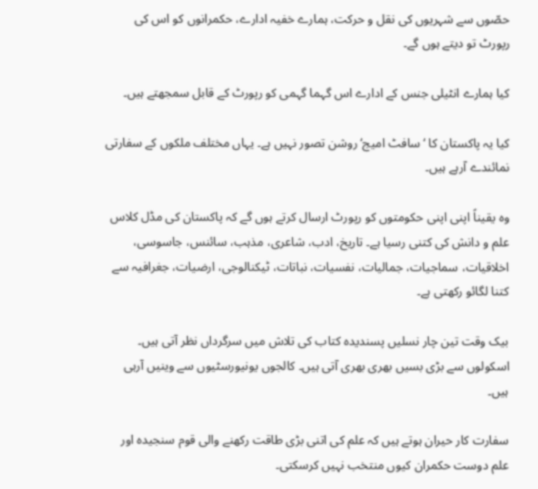حصّوں سے شہریوں کی نقل و حرکت، ہمارے خفیہ ادارے، حکمرانوں کو اس کی رپورٹ تو دیتے ہوں گے۔

کیا ہمارے انٹیلی جنس کے ادارے اس گہما گہمی کو رپورٹ کے قابل سمجھتے ہیں۔

کیا یہ پاکستان کا ‘سافٹ امیج‘ روشن تصور نہیں ہے۔ یہاں مختلف ملکوں کے سفارتی نمائندے آرہے ہیں۔

وہ یقیناً اپنی اپنی حکومتوں کو رپورٹ ارسال کرتے ہوں گے کہ پاکستان کی مڈل کلاس علم و دانش کی کتنی رسیا ہے۔ تاریخ، ادب، شاعری، مذہب، سائنس، جاسوسی، اخلاقیات، سماجیات، جمالیات، نفسیات، نباتات، ٹیکنالوجی، ارضیات، جغرافیہ سے کتنا لگائو رکھتی ہے۔

بیک وقت تین چار نسلیں پسندیدہ کتاب کی تلاش میں سرگرداں نظر آتی ہیں۔ اسکولوں سے بڑی بسیں بھری بھری آتی ہیں۔ کالجوں یونیورسٹیوں سے وینیں آرہی ہیں۔

سفارت کار حیران ہوتے ہیں کہ علم کی اتنی بڑی طاقت رکھنے والی قوم سنجیدہ اور علم دوست حکمران کیوں منتخب نہیں کرسکتی۔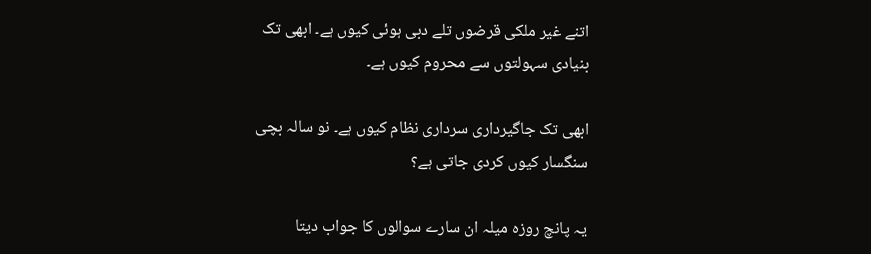اتنے غیر ملکی قرضوں تلے دبی ہوئی کیوں ہے۔ ابھی تک بنیادی سہولتوں سے محروم کیوں ہے۔

ابھی تک جاگیرداری سرداری نظام کیوں ہے۔ نو سالہ بچی سنگسار کیوں کردی جاتی ہے؟

یہ پانچ روزہ میلہ ان سارے سوالوں کا جواب دیتا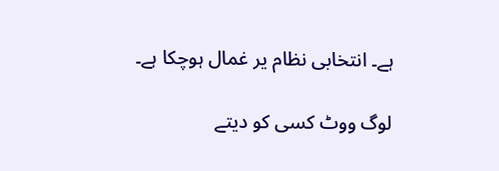ہے۔ انتخابی نظام یر غمال ہوچکا ہے۔

لوگ ووٹ کسی کو دیتے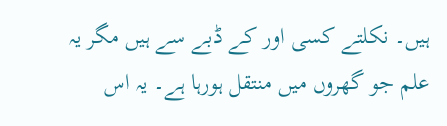ہیں۔ نکلتے کسی اور کے ڈبے سے ہیں مگر یہ علم جو گھروں میں منتقل ہورہا ہے۔ یہ اس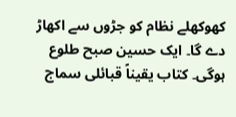کھوکھلے نظام کو جڑوں سے اکھاڑ دے گا۔ ایک حسین صبح طلوع ہوگی۔ کتاب یقیناً قبائلی سماج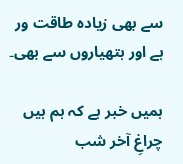سے بھی زیادہ طاقت ور ہے اور ہتھیاروں سے بھی۔

ہمیں خبر ہے کہ ہم ہیں چراغِ آخر شب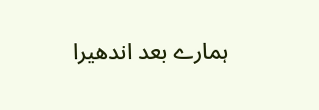ہمارے بعد اندھیرا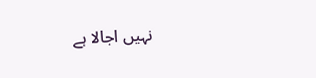نہیں اجالا ہے